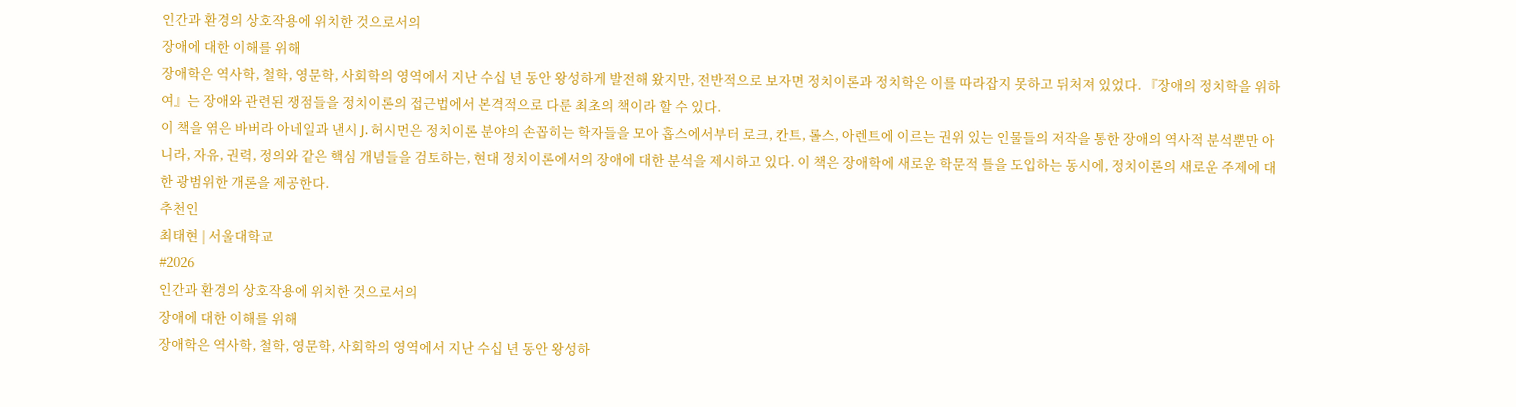인간과 환경의 상호작용에 위치한 것으로서의
장애에 대한 이해를 위해
장애학은 역사학, 철학, 영문학, 사회학의 영역에서 지난 수십 년 동안 왕성하게 발전해 왔지만, 전반적으로 보자면 정치이론과 정치학은 이를 따라잡지 못하고 뒤처져 있었다. 『장애의 정치학을 위하여』는 장애와 관련된 쟁점들을 정치이론의 접근법에서 본격적으로 다룬 최초의 책이라 할 수 있다.
이 책을 엮은 바버라 아네일과 낸시 J. 허시먼은 정치이론 분야의 손꼽히는 학자들을 모아 홉스에서부터 로크, 칸트, 롤스, 아렌트에 이르는 권위 있는 인물들의 저작을 통한 장애의 역사적 분석뿐만 아니라, 자유, 권력, 정의와 같은 핵심 개념들을 검토하는, 현대 정치이론에서의 장애에 대한 분석을 제시하고 있다. 이 책은 장애학에 새로운 학문적 틀을 도입하는 동시에, 정치이론의 새로운 주제에 대한 광범위한 개론을 제공한다.
추천인
최태현 | 서울대학교
#2026
인간과 환경의 상호작용에 위치한 것으로서의
장애에 대한 이해를 위해
장애학은 역사학, 철학, 영문학, 사회학의 영역에서 지난 수십 년 동안 왕성하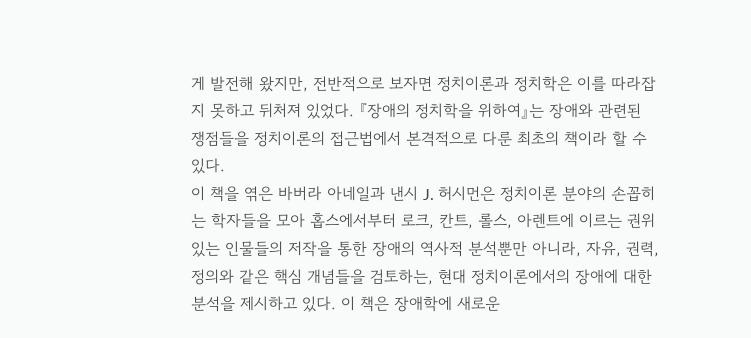게 발전해 왔지만, 전반적으로 보자면 정치이론과 정치학은 이를 따라잡지 못하고 뒤처져 있었다. 『장애의 정치학을 위하여』는 장애와 관련된 쟁점들을 정치이론의 접근법에서 본격적으로 다룬 최초의 책이라 할 수 있다.
이 책을 엮은 바버라 아네일과 낸시 J. 허시먼은 정치이론 분야의 손꼽히는 학자들을 모아 홉스에서부터 로크, 칸트, 롤스, 아렌트에 이르는 권위 있는 인물들의 저작을 통한 장애의 역사적 분석뿐만 아니라, 자유, 권력, 정의와 같은 핵심 개념들을 검토하는, 현대 정치이론에서의 장애에 대한 분석을 제시하고 있다. 이 책은 장애학에 새로운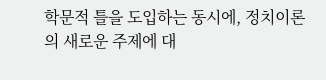학문적 틀을 도입하는 동시에, 정치이론의 새로운 주제에 대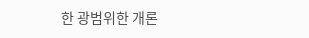한 광범위한 개론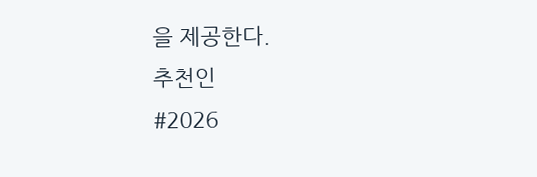을 제공한다.
추천인
#2026